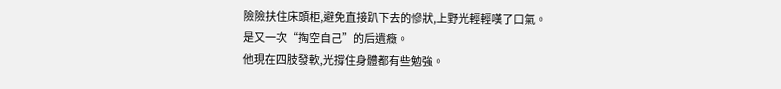險險扶住床頭柜,避免直接趴下去的慘狀,上野光輕輕嘆了口氣。
是又一次“掏空自己”的后遺癥。
他現在四肢發軟,光撐住身體都有些勉強。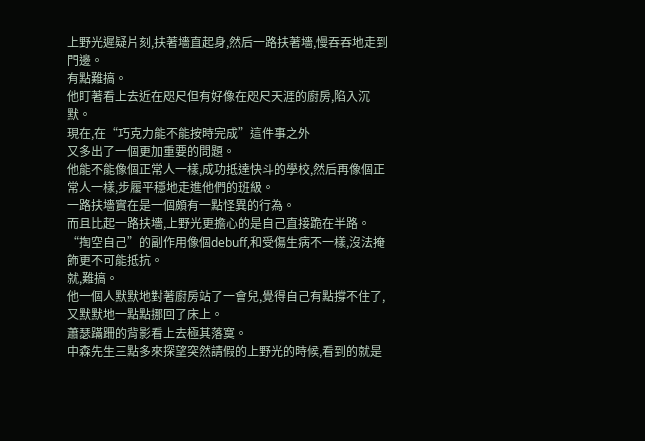上野光遲疑片刻,扶著墻直起身,然后一路扶著墻,慢吞吞地走到門邊。
有點難搞。
他盯著看上去近在咫尺但有好像在咫尺天涯的廚房,陷入沉默。
現在,在“巧克力能不能按時完成”這件事之外
又多出了一個更加重要的問題。
他能不能像個正常人一樣,成功抵達快斗的學校,然后再像個正常人一樣,步履平穩地走進他們的班級。
一路扶墻實在是一個頗有一點怪異的行為。
而且比起一路扶墻,上野光更擔心的是自己直接跪在半路。
“掏空自己”的副作用像個debuff,和受傷生病不一樣,沒法掩飾更不可能抵抗。
就,難搞。
他一個人默默地對著廚房站了一會兒,覺得自己有點撐不住了,又默默地一點點挪回了床上。
蕭瑟蹣跚的背影看上去極其落寞。
中森先生三點多來探望突然請假的上野光的時候,看到的就是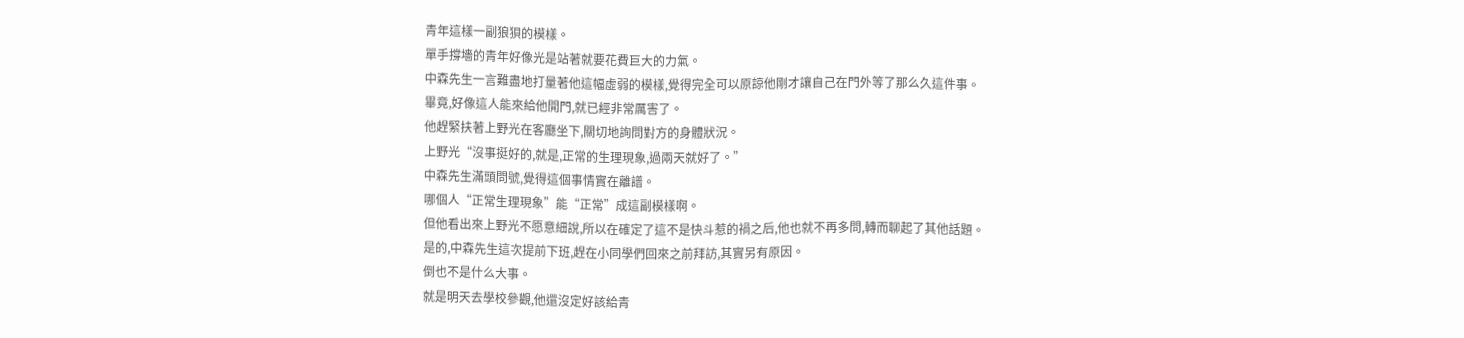青年這樣一副狼狽的模樣。
單手撐墻的青年好像光是站著就要花費巨大的力氣。
中森先生一言難盡地打量著他這幅虛弱的模樣,覺得完全可以原諒他剛才讓自己在門外等了那么久這件事。
畢竟,好像這人能來給他開門,就已經非常厲害了。
他趕緊扶著上野光在客廳坐下,關切地詢問對方的身體狀況。
上野光“沒事挺好的,就是,正常的生理現象,過兩天就好了。”
中森先生滿頭問號,覺得這個事情實在離譜。
哪個人“正常生理現象”能“正常”成這副模樣啊。
但他看出來上野光不愿意細說,所以在確定了這不是快斗惹的禍之后,他也就不再多問,轉而聊起了其他話題。
是的,中森先生這次提前下班,趕在小同學們回來之前拜訪,其實另有原因。
倒也不是什么大事。
就是明天去學校參觀,他還沒定好該給青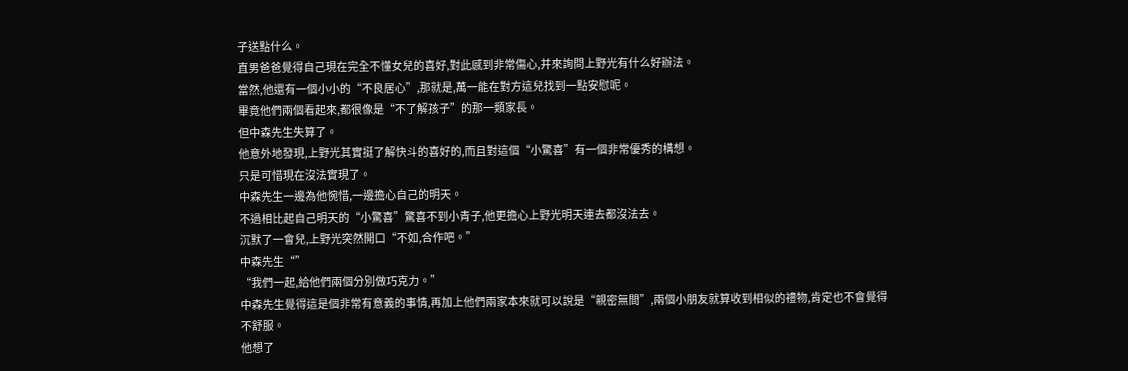子送點什么。
直男爸爸覺得自己現在完全不懂女兒的喜好,對此感到非常傷心,并來詢問上野光有什么好辦法。
當然,他還有一個小小的“不良居心”,那就是,萬一能在對方這兒找到一點安慰呢。
畢竟他們兩個看起來,都很像是“不了解孩子”的那一類家長。
但中森先生失算了。
他意外地發現,上野光其實挺了解快斗的喜好的,而且對這個“小驚喜”有一個非常優秀的構想。
只是可惜現在沒法實現了。
中森先生一邊為他惋惜,一邊擔心自己的明天。
不過相比起自己明天的“小驚喜”驚喜不到小青子,他更擔心上野光明天連去都沒法去。
沉默了一會兒,上野光突然開口“不如,合作吧。”
中森先生“”
“我們一起,給他們兩個分別做巧克力。”
中森先生覺得這是個非常有意義的事情,再加上他們兩家本來就可以說是“親密無間”,兩個小朋友就算收到相似的禮物,肯定也不會覺得不舒服。
他想了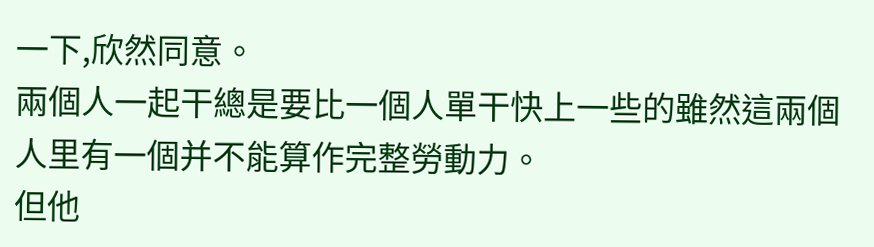一下,欣然同意。
兩個人一起干總是要比一個人單干快上一些的雖然這兩個人里有一個并不能算作完整勞動力。
但他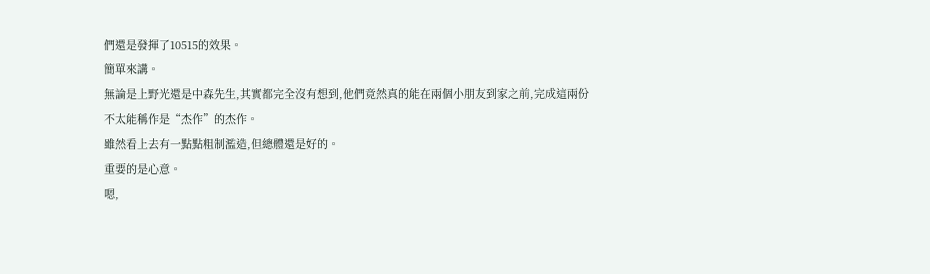們還是發揮了10515的效果。
簡單來講。
無論是上野光還是中森先生,其實都完全沒有想到,他們竟然真的能在兩個小朋友到家之前,完成這兩份不太能稱作是“杰作”的杰作。
雖然看上去有一點點粗制濫造,但總體還是好的。
重要的是心意。
嗯,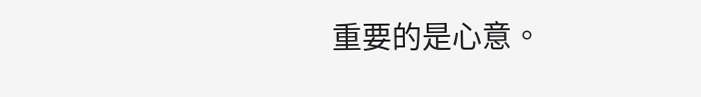重要的是心意。